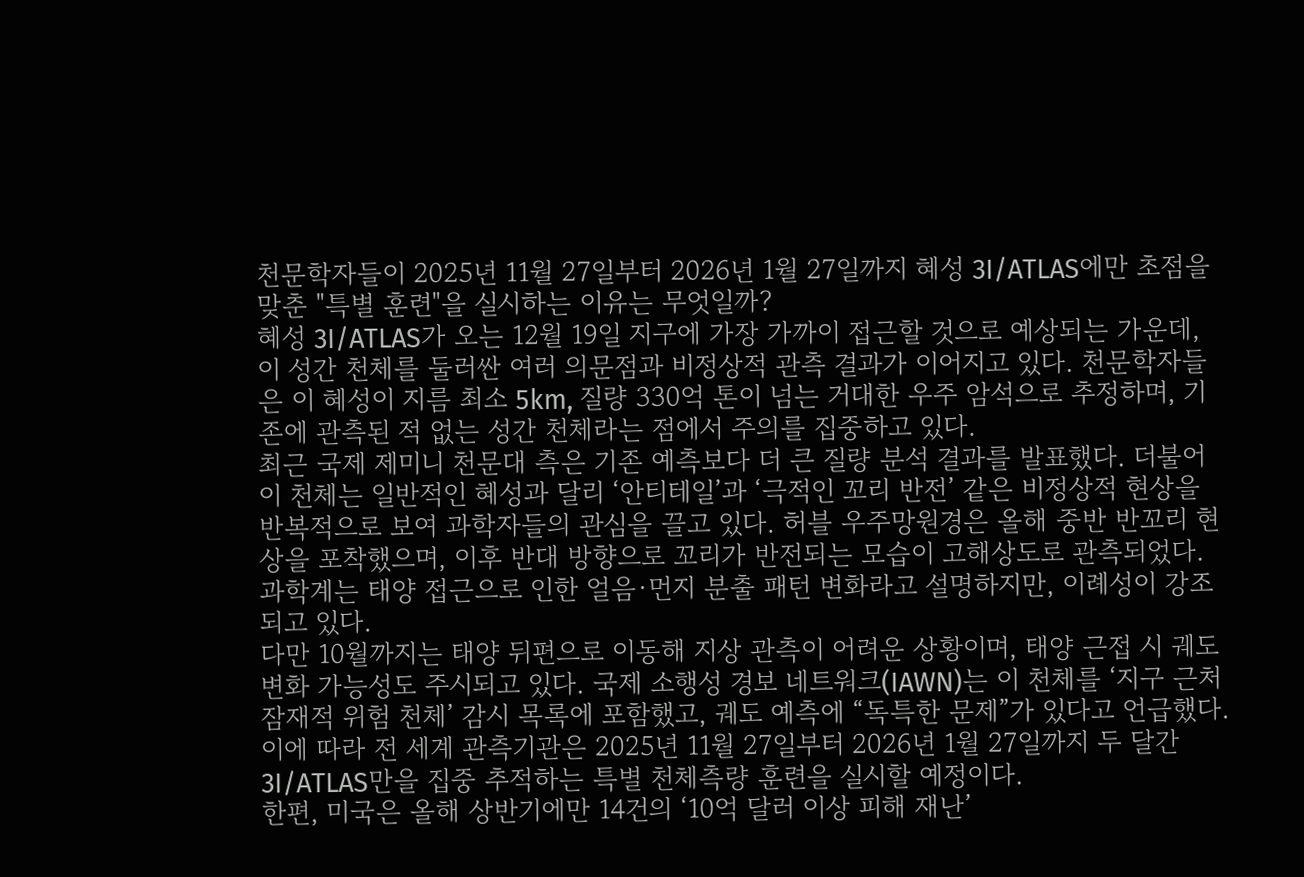천문학자들이 2025년 11월 27일부터 2026년 1월 27일까지 혜성 3I/ATLAS에만 초점을 맞춘 "특별 훈련"을 실시하는 이유는 무엇일까?
혜성 3I/ATLAS가 오는 12월 19일 지구에 가장 가까이 접근할 것으로 예상되는 가운데, 이 성간 천체를 둘러싼 여러 의문점과 비정상적 관측 결과가 이어지고 있다. 천문학자들은 이 혜성이 지름 최소 5km, 질량 330억 톤이 넘는 거대한 우주 암석으로 추정하며, 기존에 관측된 적 없는 성간 천체라는 점에서 주의를 집중하고 있다.
최근 국제 제미니 천문대 측은 기존 예측보다 더 큰 질량 분석 결과를 발표했다. 더불어 이 천체는 일반적인 혜성과 달리 ‘안티테일’과 ‘극적인 꼬리 반전’ 같은 비정상적 현상을 반복적으로 보여 과학자들의 관심을 끌고 있다. 허블 우주망원경은 올해 중반 반꼬리 현상을 포착했으며, 이후 반대 방향으로 꼬리가 반전되는 모습이 고해상도로 관측되었다. 과학계는 태양 접근으로 인한 얼음·먼지 분출 패턴 변화라고 설명하지만, 이례성이 강조되고 있다.
다만 10월까지는 태양 뒤편으로 이동해 지상 관측이 어려운 상황이며, 태양 근접 시 궤도 변화 가능성도 주시되고 있다. 국제 소행성 경보 네트워크(IAWN)는 이 천체를 ‘지구 근처 잠재적 위험 천체’ 감시 목록에 포함했고, 궤도 예측에 “독특한 문제”가 있다고 언급했다. 이에 따라 전 세계 관측기관은 2025년 11월 27일부터 2026년 1월 27일까지 두 달간 3I/ATLAS만을 집중 추적하는 특별 천체측량 훈련을 실시할 예정이다.
한편, 미국은 올해 상반기에만 14건의 ‘10억 달러 이상 피해 재난’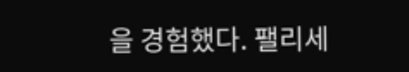을 경험했다. 팰리세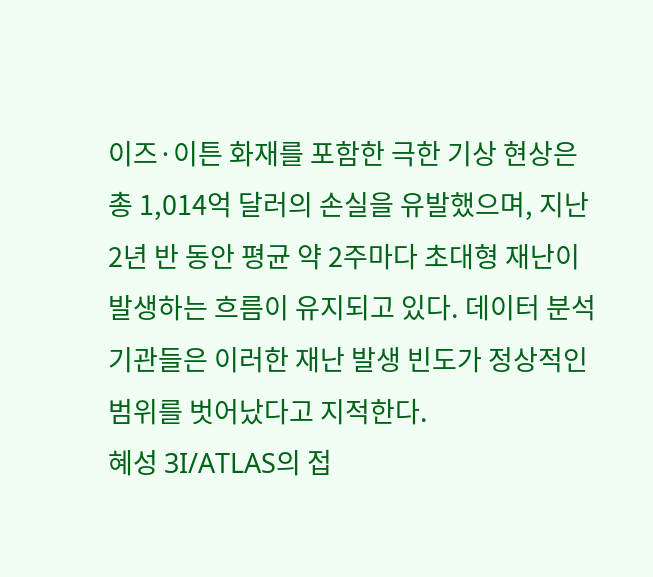이즈·이튼 화재를 포함한 극한 기상 현상은 총 1,014억 달러의 손실을 유발했으며, 지난 2년 반 동안 평균 약 2주마다 초대형 재난이 발생하는 흐름이 유지되고 있다. 데이터 분석 기관들은 이러한 재난 발생 빈도가 정상적인 범위를 벗어났다고 지적한다.
혜성 3I/ATLAS의 접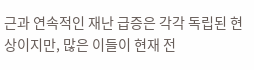근과 연속적인 재난 급증은 각각 독립된 현상이지만, 많은 이들이 현재 전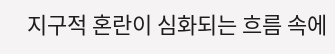지구적 혼란이 심화되는 흐름 속에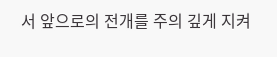서 앞으로의 전개를 주의 깊게 지켜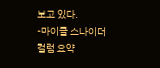보고 있다.
-마이클 스나이더 컬럼 요약